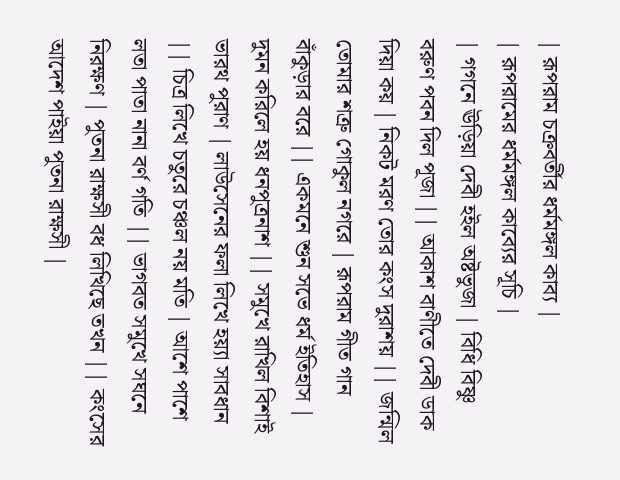| রূপরাম চক্রবর্তীর ধর্মমঙ্গল কাব্য |
| রূপরামের ধর্মমঙ্গল কাব্যের সূচি |
| গগনে ঊড়িয়া দেবী হইল অষ্টভুজা | বিধি বিষ্ণু বরুণ পবন দিল পূজা || আকাশ বাণীতে দেবী ডাক দিয়া কয় | নিকট মরণ তোর কংস দুরাশয় || জন্মিল তোমার শত্রু গোকুল নগরে | রূপরাম গীত গান বাঁকুড়ার বরে || একমনে শুন সভে ধর্ম ইতিহাস | দুমন করিলে হয় ধনপুত্রনাশ || সমুখে রাখিল বিশাই ভারথ পুরাণ | লাউসেনের ফলা লিখে হয়্যা সাবধান || চিত্র লিখে চতুরে চঞ্চল নয় মতি | আশে পাশে লতা পাতা নানা বর্ণ গতি || ভাগবত সমুখে সঘনে নিরক্ষণ | পুতনা রাক্ষসী বধ লিখিছে তখন || কংসের আদেশ পাইয়া পুতনা রাক্ষসী |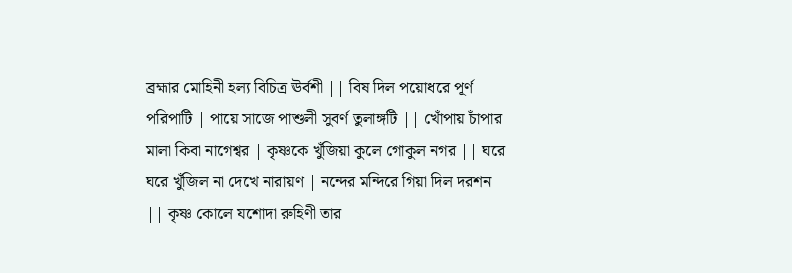ব্রহ্মার মোহিনী হল্য বিচিত্র ঊর্বশী || বিষ দিল পয়োধরে পূর্ণ পরিপাটি | পায়ে সাজে পাশুলী সুবর্ণ তুলাঙ্গটি || খোঁপায় চাঁপার মালা কিবা নাগেশ্বর | কৃষ্ণকে খুঁজিয়া কুলে গোকুল নগর || ঘরে ঘরে খুঁজিল না দেখে নারায়ণ | নন্দের মন্দিরে গিয়া দিল দরশন || কৃষ্ণ কোলে যশোদা রুহিণী তার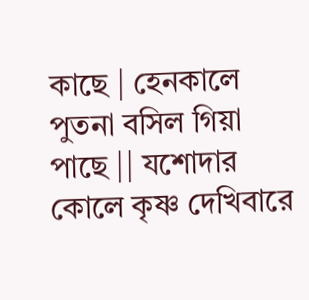কাছে | হেনকালে পুতনা বসিল গিয়া পাছে || যশোদার কোলে কৃষ্ণ দেখিবারে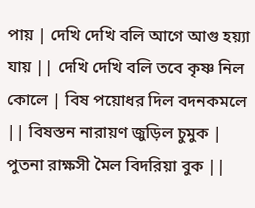পায় | দেখি দেখি বলি আগে আগু হয়্যা যায় || দেখি দেখি বলি তবে কৃষ্ণ নিল কোলে | বিষ পয়োধর দিল বদনকমলে || বিষস্তন নারায়ণ জুড়িল চুমুক | পুতনা রাক্ষসী মৈল বিদরিয়া বুক ||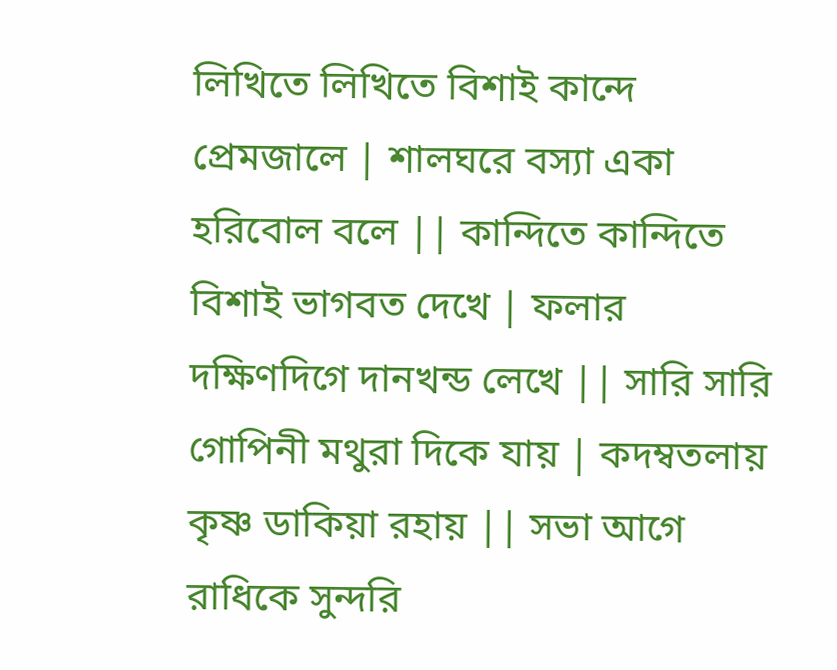লিখিতে লিখিতে বিশাই কান্দে প্রেমজালে | শালঘরে বস্যা একা হরিবোল বলে || কান্দিতে কান্দিতে বিশাই ভাগবত দেখে | ফলার দক্ষিণদিগে দানখন্ড লেখে || সারি সারি গোপিনী মথুরা দিকে যায় | কদম্বতলায় কৃষ্ণ ডাকিয়া রহায় || সভা আগে রাধিকে সুন্দরি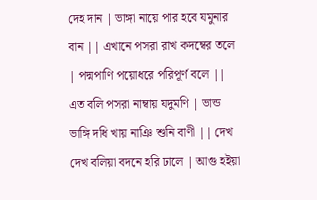দেহ দান | ভাঙ্গা নায়ে পার হবে যমুনার বান || এখানে পসরা রাখ কদম্বের তলে | পদ্মপাণি পয়োধরে পরিপূর্ণ বলে || এত বলি পসরা নাম্বায় যদুমণি | ভান্ড ভাঙ্গি দধি খায় নাঞি শুনি বাণী || দেখ দেখ বলিয়া বদনে হরি ঢালে | আগু হইয়া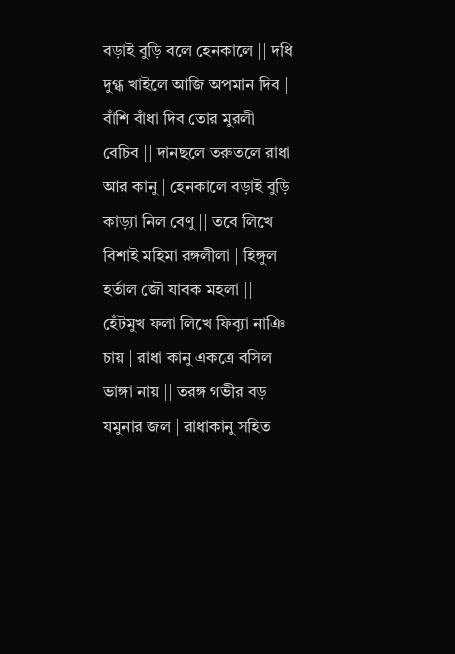বড়াই বুড়ি বলে হেনকালে || দধি দুগ্ধ খাইলে আজি অপমান দিব | বাঁশি বাঁধা দিব তোর মুরলী বেচিব || দানছলে তরুতলে রাধা আর কানু | হেনকালে বড়াই বুড়ি কাড়্যা নিল বেণু || তবে লিখে বিশাই মহিমা রঙ্গলীলা | হিঙ্গুল হর্তাল জৌ যাবক মহলা || হেঁটমুখ ফলা লিখে ফিব়্যা নাঞি চায় | রাধা কানু একত্রে বসিল ভাঙ্গা নায় || তরঙ্গ গভীর বড় যমুনার জল | রাধাকানু সহিত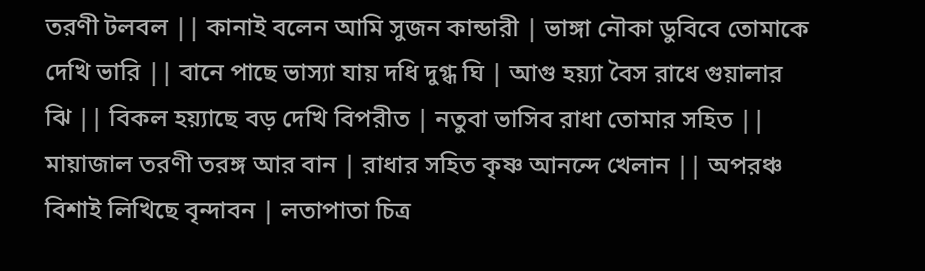তরণী টলবল || কানাই বলেন আমি সুজন কান্ডারী | ভাঙ্গা নৌকা ডুবিবে তোমাকে দেখি ভারি || বানে পাছে ভাস্যা যায় দধি দুগ্ধ ঘি | আগু হয়্যা বৈস রাধে গুয়ালার ঝি || বিকল হয়্যাছে বড় দেখি বিপরীত | নতুবা ভাসিব রাধা তোমার সহিত || মায়াজাল তরণী তরঙ্গ আর বান | রাধার সহিত কৃষ্ণ আনন্দে খেলান || অপরঞ্চ বিশাই লিখিছে বৃন্দাবন | লতাপাতা চিত্র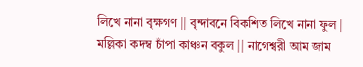লিখে নানা বৃক্ষগণ || বৃন্দাবনে বিকশিত লিখে নানা ফুল | মল্লিকা কদম্ব চাঁপা কাঞ্চন বকুল || নাগেশ্বরী আম জাম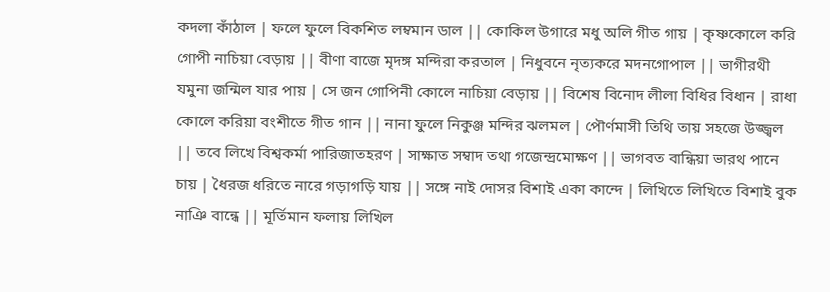কদলা কাঁঠাল | ফলে ফুলে বিকশিত লম্বমান ডাল || কোকিল উগারে মধু অলি গীত গায় | কৃষ্ণকোলে করি গোপী নাচিয়া বেড়ায় || বীণা বাজে মৃদঙ্গ মন্দিরা করতাল | নিধুবনে নৃত্যকরে মদনগোপাল || ভাগীরথী যমুনা জন্মিল যার পায় | সে জন গোপিনী কোলে নাচিয়া বেড়ায় || বিশেষ বিনোদ লীলা বিধির বিধান | রাধা কোলে করিয়া বংশীতে গীত গান || নানা ফুলে নিকুঞ্জ মন্দির ঝলমল | পৌর্ণমাসী তিথি তায় সহজে উজ্জ্বল || তবে লিখে বিশ্বকর্মা পারিজাতহরণ | সাক্ষাত সম্বাদ তথা গজেন্দ্রমোক্ষণ || ভাগবত বান্ধিয়া ভারথ পানে চায় | ধৈরজ ধরিতে নারে গড়াগড়ি যায় || সঙ্গে নাই দোসর বিশাই একা কান্দে | লিখিতে লিখিতে বিশাই বুক নাঞি বান্ধে || মূর্তিমান ফলায় লিখিল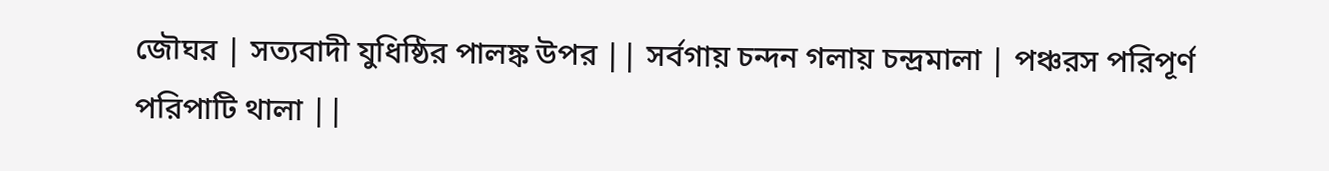জৌঘর | সত্যবাদী যুধিষ্ঠির পালঙ্ক উপর || সর্বগায় চন্দন গলায় চন্দ্রমালা | পঞ্চরস পরিপূর্ণ পরিপাটি থালা ||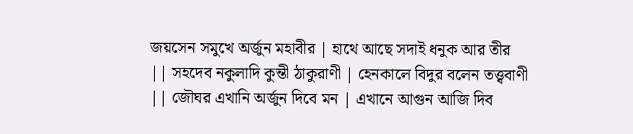জয়সেন সমুখে অর্জুন মহাবীর | হাথে আছে সদাই ধনুক আর তীর || সহদেব নকুলাদি কুন্তী ঠাকুরাণী | হেনকালে বিদুর বলেন তত্ত্ববাণী || জৌঘর এখানি অর্জুন দিবে মন | এখানে আগুন আজি দিব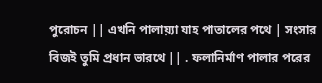পুরোচন || এখনি পালায়্যা যাহ পাতালের পথে | সংসার বিজই তুমি প্রধান ভারথে || . ফলানির্মাণ পালার পরের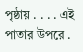পৃষ্ঠায় . . . . এই পাতার উপরে .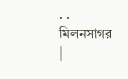. . মিলনসাগর |